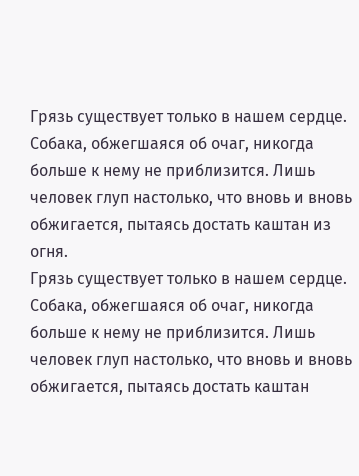Грязь существует только в нашем сердце.
Собака, обжегшаяся об очаг, никогда больше к нему не приблизится. Лишь человек глуп настолько, что вновь и вновь обжигается, пытаясь достать каштан из огня.
Грязь существует только в нашем сердце.
Собака, обжегшаяся об очаг, никогда больше к нему не приблизится. Лишь человек глуп настолько, что вновь и вновь обжигается, пытаясь достать каштан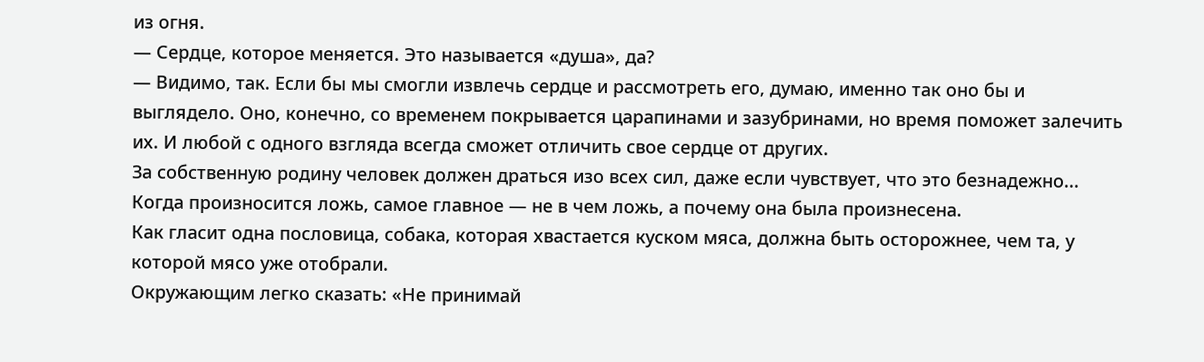из огня.
— Сердце, которое меняется. Это называется «душа», да?
— Видимо, так. Если бы мы смогли извлечь сердце и рассмотреть его, думаю, именно так оно бы и выглядело. Оно, конечно, со временем покрывается царапинами и зазубринами, но время поможет залечить их. И любой с одного взгляда всегда сможет отличить свое сердце от других.
За собственную родину человек должен драться изо всех сил, даже если чувствует, что это безнадежно...
Когда произносится ложь, самое главное — не в чем ложь, а почему она была произнесена.
Как гласит одна пословица, собака, которая хвастается куском мяса, должна быть осторожнее, чем та, у которой мясо уже отобрали.
Окружающим легко сказать: «Не принимай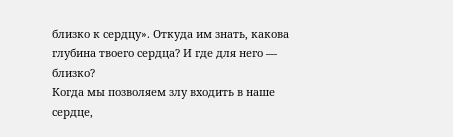близко к сердцу». Откуда им знать, какова глубина твоего сердца? И где для него — близко?
Когда мы позволяем злу входить в наше сердце,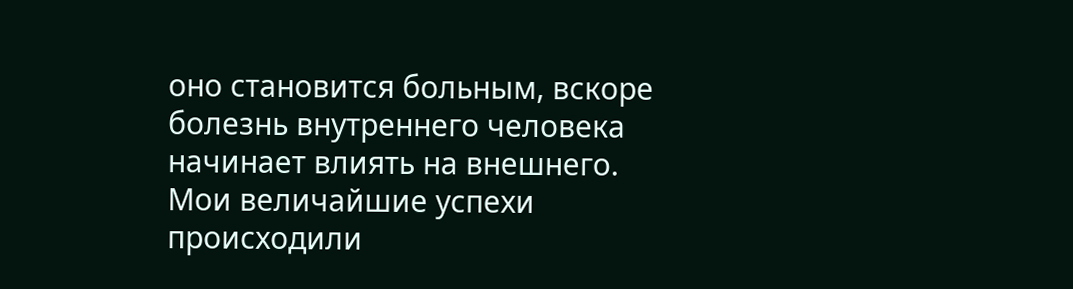оно становится больным, вскоре болезнь внутреннего человека начинает влиять на внешнего.
Мои величайшие успехи происходили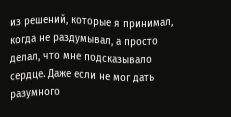из решений, которые я принимал, когда не раздумывал, а просто делал, что мне подсказывало сердце. Даже если не мог дать разумного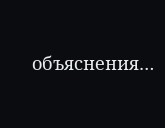объяснения…